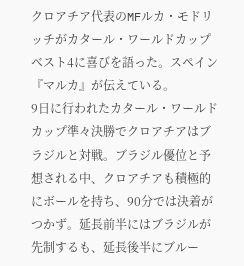クロアチア代表のMFルカ・モドリッチがカタール・ワールドカップベスト4に喜びを語った。スペイン『マルカ』が伝えている。
9日に行われたカタール・ワールドカップ準々決勝でクロアチアはブラジルと対戦。ブラジル優位と予想される中、クロアチアも積極的にボールを持ち、90分では決着がつかず。延長前半にはブラジルが先制するも、延長後半にブルー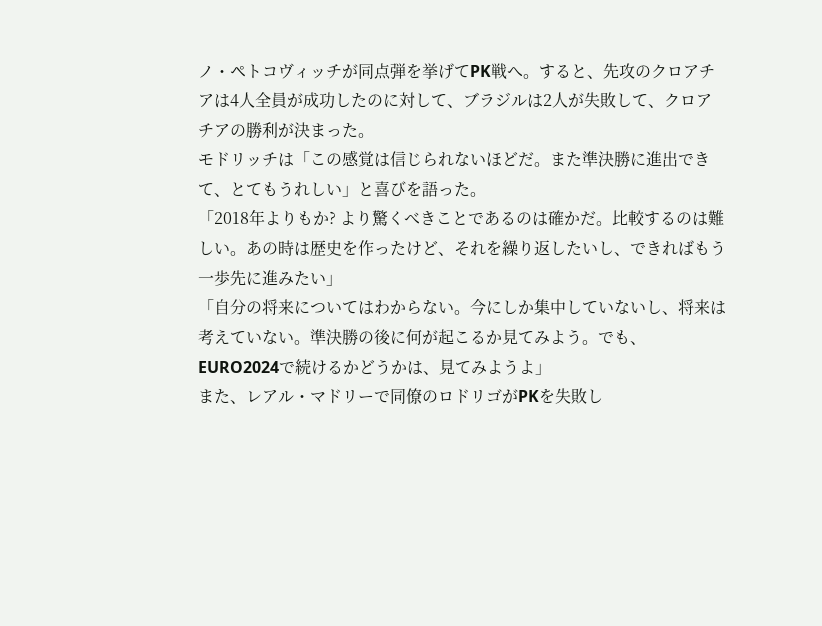ノ・ペトコヴィッチが同点弾を挙げてPK戦へ。すると、先攻のクロアチアは4人全員が成功したのに対して、ブラジルは2人が失敗して、クロアチアの勝利が決まった。
モドリッチは「この感覚は信じられないほどだ。また準決勝に進出できて、とてもうれしい」と喜びを語った。
「2018年よりもか? より驚くべきことであるのは確かだ。比較するのは難しい。あの時は歴史を作ったけど、それを繰り返したいし、できればもう一歩先に進みたい」
「自分の将来についてはわからない。今にしか集中していないし、将来は考えていない。準決勝の後に何が起こるか見てみよう。でも、EURO2024で続けるかどうかは、見てみようよ」
また、レアル・マドリーで同僚のロドリゴがPKを失敗し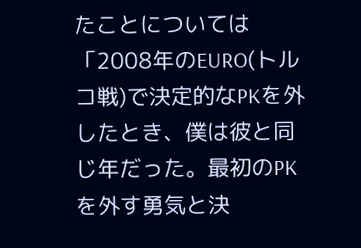たことについては「2008年のEURO(トルコ戦)で決定的なPKを外したとき、僕は彼と同じ年だった。最初のPKを外す勇気と決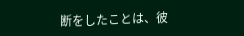断をしたことは、彼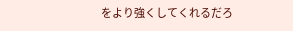をより強くしてくれるだろ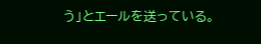う」とエールを送っている。